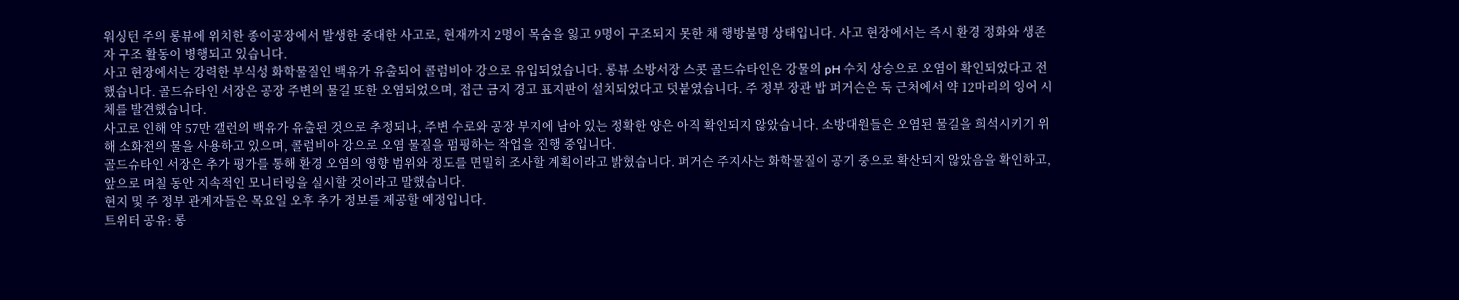워싱턴 주의 롱뷰에 위치한 종이공장에서 발생한 중대한 사고로, 현재까지 2명이 목숨을 잃고 9명이 구조되지 못한 채 행방불명 상태입니다. 사고 현장에서는 즉시 환경 정화와 생존자 구조 활동이 병행되고 있습니다.
사고 현장에서는 강력한 부식성 화학물질인 백유가 유출되어 콜럼비아 강으로 유입되었습니다. 롱뷰 소방서장 스콧 골드슈타인은 강물의 pH 수치 상승으로 오염이 확인되었다고 전했습니다. 골드슈타인 서장은 공장 주변의 물길 또한 오염되었으며, 접근 금지 경고 표지판이 설치되었다고 덧붙였습니다. 주 정부 장관 밥 퍼거슨은 둑 근처에서 약 12마리의 잉어 시체를 발견했습니다.
사고로 인해 약 57만 갤런의 백유가 유출된 것으로 추정되나, 주변 수로와 공장 부지에 남아 있는 정확한 양은 아직 확인되지 않았습니다. 소방대원들은 오염된 물길을 희석시키기 위해 소화전의 물을 사용하고 있으며, 콜럼비아 강으로 오염 물질을 펌핑하는 작업을 진행 중입니다.
골드슈타인 서장은 추가 평가를 통해 환경 오염의 영향 범위와 정도를 면밀히 조사할 계획이라고 밝혔습니다. 퍼거슨 주지사는 화학물질이 공기 중으로 확산되지 않았음을 확인하고, 앞으로 며칠 동안 지속적인 모니터링을 실시할 것이라고 말했습니다.
현지 및 주 정부 관계자들은 목요일 오후 추가 정보를 제공할 예정입니다.
트위터 공유: 롱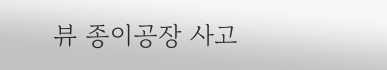뷰 종이공장 사고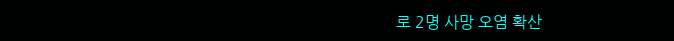로 2명 사망 오염 확산